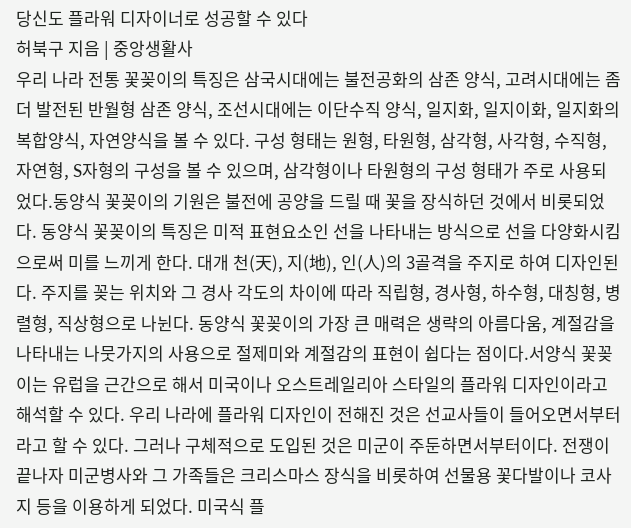당신도 플라워 디자이너로 성공할 수 있다
허북구 지음 | 중앙생활사
우리 나라 전통 꽃꽂이의 특징은 삼국시대에는 불전공화의 삼존 양식, 고려시대에는 좀더 발전된 반월형 삼존 양식, 조선시대에는 이단수직 양식, 일지화, 일지이화, 일지화의 복합양식, 자연양식을 볼 수 있다. 구성 형태는 원형, 타원형, 삼각형, 사각형, 수직형, 자연형, S자형의 구성을 볼 수 있으며, 삼각형이나 타원형의 구성 형태가 주로 사용되었다.동양식 꽃꽂이의 기원은 불전에 공양을 드릴 때 꽃을 장식하던 것에서 비롯되었다. 동양식 꽃꽂이의 특징은 미적 표현요소인 선을 나타내는 방식으로 선을 다양화시킴으로써 미를 느끼게 한다. 대개 천(天), 지(地), 인(人)의 3골격을 주지로 하여 디자인된다. 주지를 꽂는 위치와 그 경사 각도의 차이에 따라 직립형, 경사형, 하수형, 대칭형, 병렬형, 직상형으로 나뉜다. 동양식 꽃꽂이의 가장 큰 매력은 생략의 아름다움, 계절감을 나타내는 나뭇가지의 사용으로 절제미와 계절감의 표현이 쉽다는 점이다.서양식 꽃꽂이는 유럽을 근간으로 해서 미국이나 오스트레일리아 스타일의 플라워 디자인이라고 해석할 수 있다. 우리 나라에 플라워 디자인이 전해진 것은 선교사들이 들어오면서부터라고 할 수 있다. 그러나 구체적으로 도입된 것은 미군이 주둔하면서부터이다. 전쟁이 끝나자 미군병사와 그 가족들은 크리스마스 장식을 비롯하여 선물용 꽃다발이나 코사지 등을 이용하게 되었다. 미국식 플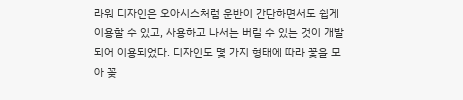라워 디자인은 오아시스처럼 운반이 간단하면서도 쉽게 이용할 수 있고, 사용하고 나서는 버릴 수 있는 것이 개발되어 이용되었다. 디자인도 몇 가지 형태에 따라 꽃을 모아 꽂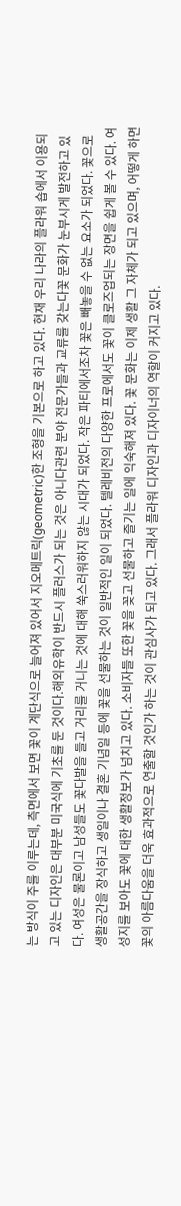는 방식이 주를 이루는데, 측면에서 보면 꽃이 계단식으로 늘어져 있어서 지오메트릭(geometric)한 조형을 기본으로 하고 있다. 현재 우리 나라의 플라워 숍에서 이용되고 있는 디자인은 대부분 미국식에 기초를 둔 것이다.해외유학이 반드시 플러스가 되는 것은 아니다관련 분야 전문가들과 교류를 갖는다꽃 문화가 눈부시게 발전하고 있다. 여성은 물론이고 남성들도 꽃다발을 들고 거리를 거니는 것에 대해 쑥스러워하지 않는 시대가 되었다. 작은 파티에서조차 꽃은 빼놓을 수 없는 요소가 되었다. 꽃으로 생활공간을 장식하고 생일이나 결혼 기념일 등에 꽃을 선물하는 것이 일반적인 일이 되었다. 텔레비전의 다양한 프로에서도 꽃이 클로즈업되는 장면을 쉽게 볼 수 있다. 여성지를 보아도 꽃에 대한 생활정보가 넘치고 있다. 소비자들 또한 꽃을 꽂고 선물하고 즐기는 일에 익숙해져 있다. 꽃 문화는 이제 생활 그 자체가 되고 있으며, 어떻게 하면 꽃의 아름다움을 더욱 효과적으로 연출할 것인가 하는 것이 관심사가 되고 있다. 그래서 플라워 디자인과 디자이너의 역할이 커지고 있다.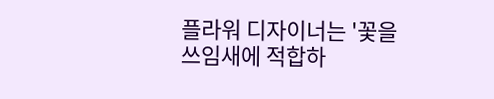플라워 디자이너는 '꽃을 쓰임새에 적합하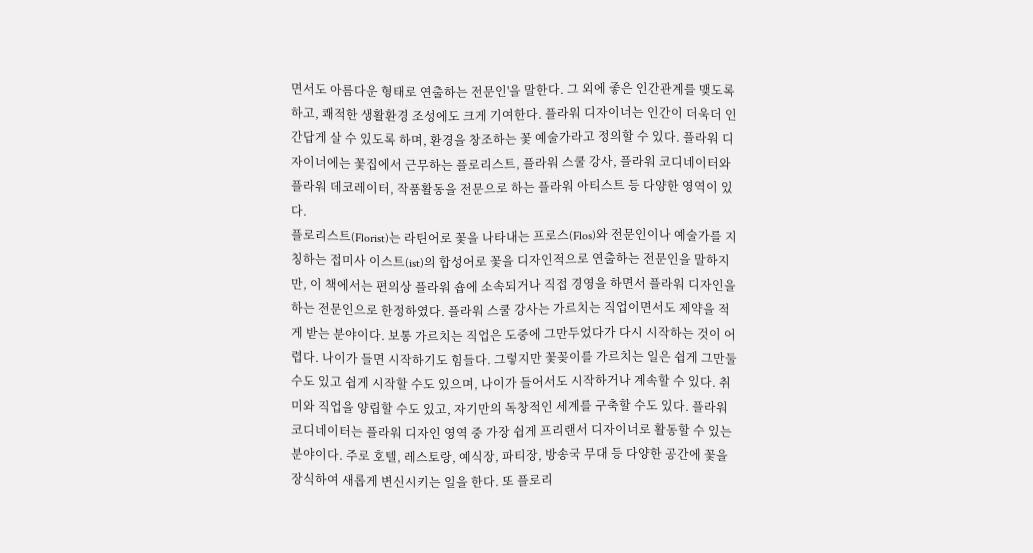면서도 아름다운 형태로 연출하는 전문인'을 말한다. 그 외에 좋은 인간관계를 맺도록 하고, 쾌적한 생활환경 조성에도 크게 기여한다. 플라워 디자이너는 인간이 더욱더 인간답게 살 수 있도록 하며, 환경을 창조하는 꽃 예술가라고 정의할 수 있다. 플라워 디자이너에는 꽃집에서 근무하는 플로리스트, 플라워 스쿨 강사, 플라워 코디네이터와 플라워 데코레이터, 작품활동을 전문으로 하는 플라워 아티스트 등 다양한 영역이 있다.
플로리스트(Florist)는 라틴어로 꽃을 나타내는 프로스(Flos)와 전문인이나 예술가를 지칭하는 접미사 이스트(ist)의 합성어로 꽃을 디자인적으로 연출하는 전문인을 말하지만, 이 책에서는 편의상 플라워 숍에 소속되거나 직접 경영을 하면서 플라워 디자인을 하는 전문인으로 한정하였다. 플라워 스쿨 강사는 가르치는 직업이면서도 제약을 적게 받는 분야이다. 보통 가르치는 직업은 도중에 그만두었다가 다시 시작하는 것이 어렵다. 나이가 들면 시작하기도 힘들다. 그렇지만 꽃꽂이를 가르치는 일은 쉽게 그만둘 수도 있고 쉽게 시작할 수도 있으며, 나이가 들어서도 시작하거나 계속할 수 있다. 취미와 직업을 양립할 수도 있고, 자기만의 독창적인 세계를 구축할 수도 있다. 플라워 코디네이터는 플라워 디자인 영역 중 가장 쉽게 프리랜서 디자이너로 활동할 수 있는 분야이다. 주로 호텔, 레스토랑, 예식장, 파티장, 방송국 무대 등 다양한 공간에 꽃을 장식하여 새롭게 변신시키는 일을 한다. 또 플로리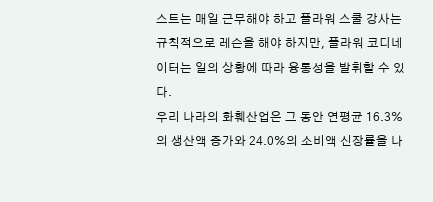스트는 매일 근무해야 하고 플라워 스쿨 강사는 규칙적으로 레슨을 해야 하지만, 플라워 코디네이터는 일의 상황에 따라 융통성을 발휘할 수 있다.
우리 나라의 화훼산업은 그 동안 연평균 16.3%의 생산액 증가와 24.0%의 소비액 신장률을 나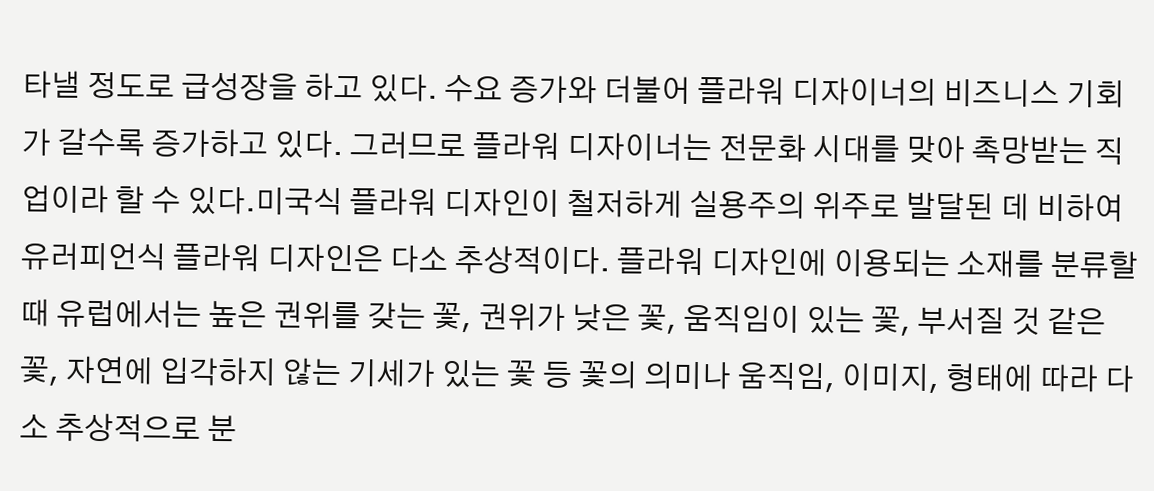타낼 정도로 급성장을 하고 있다. 수요 증가와 더불어 플라워 디자이너의 비즈니스 기회가 갈수록 증가하고 있다. 그러므로 플라워 디자이너는 전문화 시대를 맞아 촉망받는 직업이라 할 수 있다.미국식 플라워 디자인이 철저하게 실용주의 위주로 발달된 데 비하여 유러피언식 플라워 디자인은 다소 추상적이다. 플라워 디자인에 이용되는 소재를 분류할 때 유럽에서는 높은 권위를 갖는 꽃, 권위가 낮은 꽃, 움직임이 있는 꽃, 부서질 것 같은 꽃, 자연에 입각하지 않는 기세가 있는 꽃 등 꽃의 의미나 움직임, 이미지, 형태에 따라 다소 추상적으로 분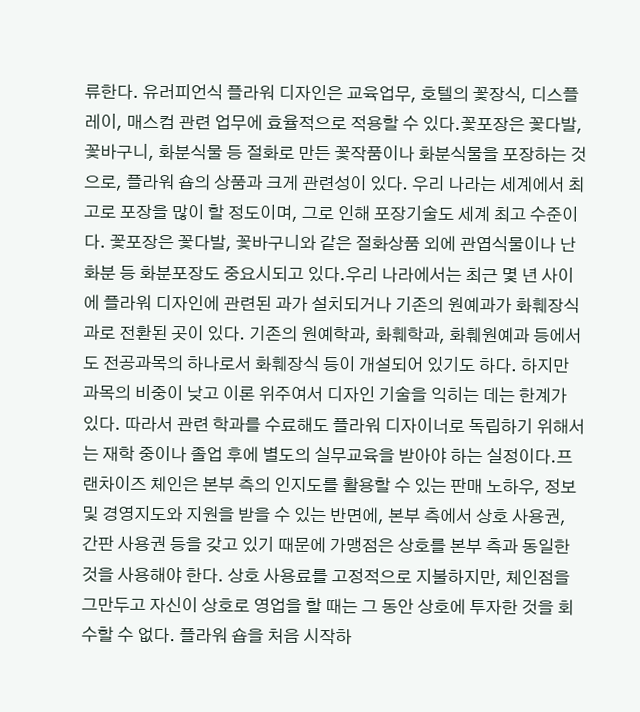류한다. 유러피언식 플라워 디자인은 교육업무, 호텔의 꽃장식, 디스플레이, 매스컴 관련 업무에 효율적으로 적용할 수 있다.꽃포장은 꽃다발, 꽃바구니, 화분식물 등 절화로 만든 꽃작품이나 화분식물을 포장하는 것으로, 플라워 숍의 상품과 크게 관련성이 있다. 우리 나라는 세계에서 최고로 포장을 많이 할 정도이며, 그로 인해 포장기술도 세계 최고 수준이다. 꽃포장은 꽃다발, 꽃바구니와 같은 절화상품 외에 관엽식물이나 난 화분 등 화분포장도 중요시되고 있다.우리 나라에서는 최근 몇 년 사이에 플라워 디자인에 관련된 과가 설치되거나 기존의 원예과가 화훼장식과로 전환된 곳이 있다. 기존의 원예학과, 화훼학과, 화훼원예과 등에서도 전공과목의 하나로서 화훼장식 등이 개설되어 있기도 하다. 하지만 과목의 비중이 낮고 이론 위주여서 디자인 기술을 익히는 데는 한계가 있다. 따라서 관련 학과를 수료해도 플라워 디자이너로 독립하기 위해서는 재학 중이나 졸업 후에 별도의 실무교육을 받아야 하는 실정이다.프랜차이즈 체인은 본부 측의 인지도를 활용할 수 있는 판매 노하우, 정보 및 경영지도와 지원을 받을 수 있는 반면에, 본부 측에서 상호 사용권, 간판 사용권 등을 갖고 있기 때문에 가맹점은 상호를 본부 측과 동일한 것을 사용해야 한다. 상호 사용료를 고정적으로 지불하지만, 체인점을 그만두고 자신이 상호로 영업을 할 때는 그 동안 상호에 투자한 것을 회수할 수 없다. 플라워 숍을 처음 시작하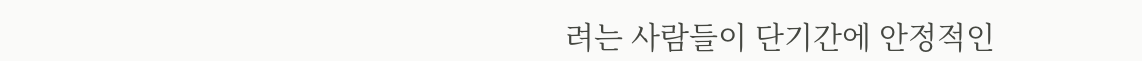려는 사람들이 단기간에 안정적인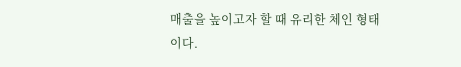매출을 높이고자 할 때 유리한 체인 형태이다.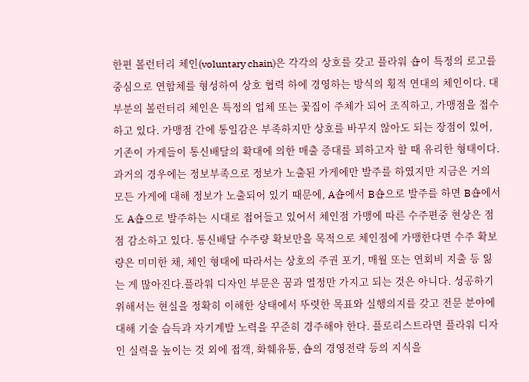한편 볼런터리 체인(voluntary chain)은 각각의 상호를 갖고 플라워 숍이 특정의 로고를 중심으로 연합체를 형성하여 상호 협력 하에 경영하는 방식의 횡적 연대의 체인이다. 대부분의 볼런터리 체인은 특정의 업체 또는 꽃집이 주체가 되어 조직하고, 가맹점을 접수하고 있다. 가맹점 간에 통일감은 부족하지만 상호를 바꾸지 않아도 되는 장점이 있어, 기존이 가게들이 통신배달의 확대에 의한 매출 증대를 꾀하고자 할 때 유리한 형태이다.과거의 경우에는 정보부족으로 정보가 노출된 가게에만 발주를 하였지만 지금은 거의 모든 가게에 대해 정보가 노출되어 있기 때문에, A숍에서 B숍으로 발주를 하면 B숍에서도 A숍으로 발주하는 시대로 접어들고 있어서 체인점 가맹에 따른 수주편중 현상은 점점 감소하고 있다. 통신배달 수주량 확보만을 목적으로 체인점에 가맹한다면 수주 확보량은 미미한 채, 체인 형태에 따라서는 상호의 주권 포기, 매월 또는 연회비 지출 등 잃는 게 많아진다.플라워 디자인 부문은 꿈과 열정만 가지고 되는 것은 아니다. 성공하기 위해서는 현실을 정확히 이해한 상태에서 뚜렷한 목표와 실행의지를 갖고 전문 분야에 대해 기술 습득과 자기계발 노력을 꾸준히 경주해야 한다. 플로리스트라면 플라워 디자인 실력을 높이는 것 외에 접객, 화훼유통, 숍의 경영전략 등의 지식을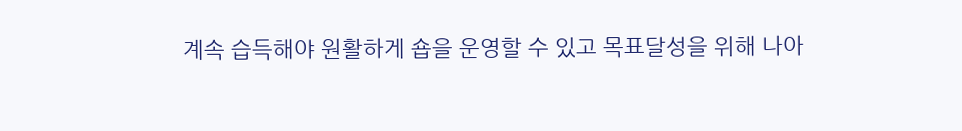계속 습득해야 원활하게 숍을 운영할 수 있고 목표달성을 위해 나아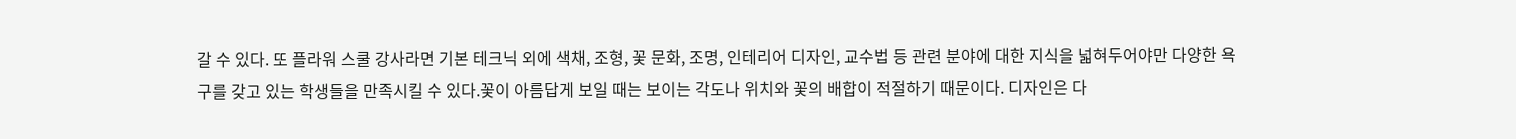갈 수 있다. 또 플라워 스쿨 강사라면 기본 테크닉 외에 색채, 조형, 꽃 문화, 조명, 인테리어 디자인, 교수법 등 관련 분야에 대한 지식을 넓혀두어야만 다양한 욕구를 갖고 있는 학생들을 만족시킬 수 있다.꽃이 아름답게 보일 때는 보이는 각도나 위치와 꽃의 배합이 적절하기 때문이다. 디자인은 다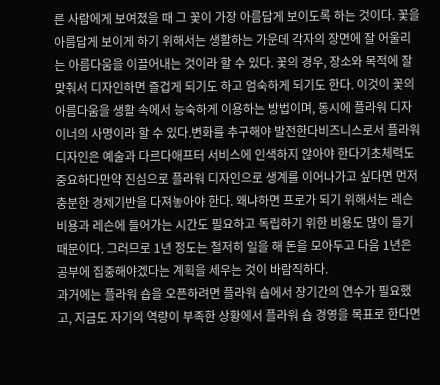른 사람에게 보여졌을 때 그 꽃이 가장 아름답게 보이도록 하는 것이다. 꽃을 아름답게 보이게 하기 위해서는 생활하는 가운데 각자의 장면에 잘 어울리는 아름다움을 이끌어내는 것이라 할 수 있다. 꽃의 경우, 장소와 목적에 잘 맞춰서 디자인하면 즐겁게 되기도 하고 엄숙하게 되기도 한다. 이것이 꽃의 아름다움을 생활 속에서 능숙하게 이용하는 방법이며, 동시에 플라워 디자이너의 사명이라 할 수 있다.변화를 추구해야 발전한다비즈니스로서 플라워 디자인은 예술과 다르다애프터 서비스에 인색하지 않아야 한다기초체력도 중요하다만약 진심으로 플라워 디자인으로 생계를 이어나가고 싶다면 먼저 충분한 경제기반을 다져놓아야 한다. 왜냐하면 프로가 되기 위해서는 레슨 비용과 레슨에 들어가는 시간도 필요하고 독립하기 위한 비용도 많이 들기 때문이다. 그러므로 1년 정도는 철저히 일을 해 돈을 모아두고 다음 1년은 공부에 집중해야겠다는 계획을 세우는 것이 바람직하다.
과거에는 플라워 숍을 오픈하려면 플라워 숍에서 장기간의 연수가 필요했고, 지금도 자기의 역량이 부족한 상황에서 플라워 숍 경영을 목표로 한다면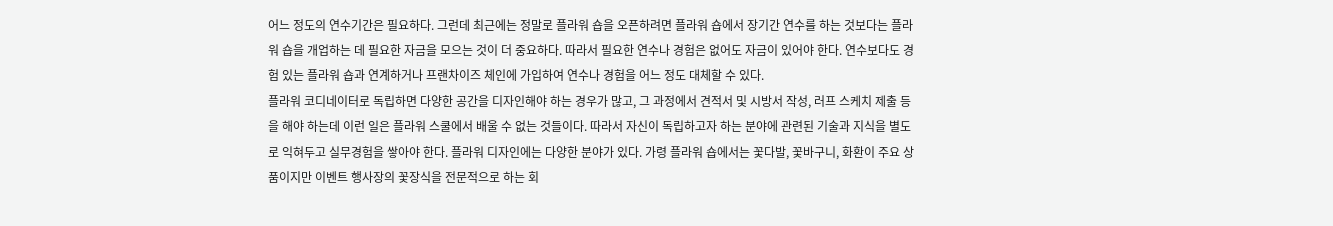어느 정도의 연수기간은 필요하다. 그런데 최근에는 정말로 플라워 숍을 오픈하려면 플라워 숍에서 장기간 연수를 하는 것보다는 플라워 숍을 개업하는 데 필요한 자금을 모으는 것이 더 중요하다. 따라서 필요한 연수나 경험은 없어도 자금이 있어야 한다. 연수보다도 경험 있는 플라워 숍과 연계하거나 프랜차이즈 체인에 가입하여 연수나 경험을 어느 정도 대체할 수 있다.
플라워 코디네이터로 독립하면 다양한 공간을 디자인해야 하는 경우가 많고, 그 과정에서 견적서 및 시방서 작성, 러프 스케치 제출 등을 해야 하는데 이런 일은 플라워 스쿨에서 배울 수 없는 것들이다. 따라서 자신이 독립하고자 하는 분야에 관련된 기술과 지식을 별도로 익혀두고 실무경험을 쌓아야 한다. 플라워 디자인에는 다양한 분야가 있다. 가령 플라워 숍에서는 꽃다발, 꽃바구니, 화환이 주요 상품이지만 이벤트 행사장의 꽃장식을 전문적으로 하는 회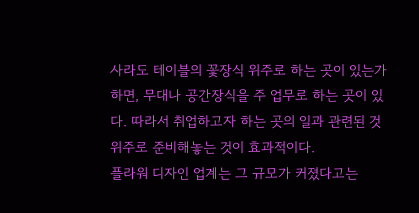사라도 테이블의 꽃장식 위주로 하는 곳이 있는가 하면, 무대나 공간장식을 주 업무로 하는 곳이 있다. 따라서 취업하고자 하는 곳의 일과 관련된 것 위주로 준비해놓는 것이 효과적이다.
플라워 디자인 업계는 그 규모가 커졌다고는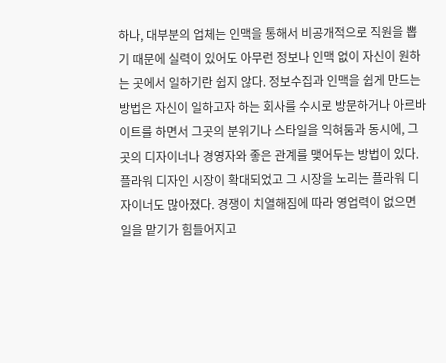하나, 대부분의 업체는 인맥을 통해서 비공개적으로 직원을 뽑기 때문에 실력이 있어도 아무런 정보나 인맥 없이 자신이 원하는 곳에서 일하기란 쉽지 않다. 정보수집과 인맥을 쉽게 만드는 방법은 자신이 일하고자 하는 회사를 수시로 방문하거나 아르바이트를 하면서 그곳의 분위기나 스타일을 익혀둠과 동시에, 그곳의 디자이너나 경영자와 좋은 관계를 맺어두는 방법이 있다.플라워 디자인 시장이 확대되었고 그 시장을 노리는 플라워 디자이너도 많아졌다. 경쟁이 치열해짐에 따라 영업력이 없으면 일을 맡기가 힘들어지고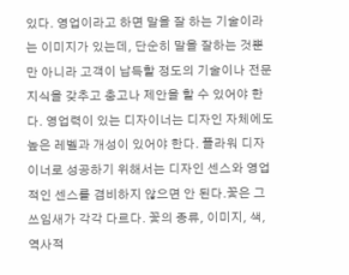있다. 영업이라고 하면 말을 잘 하는 기술이라는 이미지가 있는데, 단순히 말을 잘하는 것뿐만 아니라 고객이 납득할 정도의 기술이나 전문지식을 갖추고 충고나 제안을 할 수 있어야 한다. 영업력이 있는 디자이너는 디자인 자체에도 높은 레벨과 개성이 있어야 한다. 플라워 디자이너로 성공하기 위해서는 디자인 센스와 영업적인 센스를 겸비하지 않으면 안 된다.꽃은 그 쓰임새가 각각 다르다. 꽃의 종류, 이미지, 색, 역사적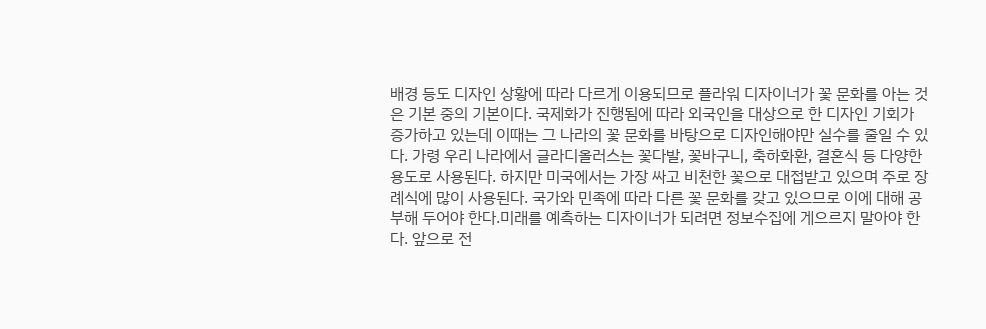배경 등도 디자인 상황에 따라 다르게 이용되므로 플라워 디자이너가 꽃 문화를 아는 것은 기본 중의 기본이다. 국제화가 진행됨에 따라 외국인을 대상으로 한 디자인 기회가 증가하고 있는데 이때는 그 나라의 꽃 문화를 바탕으로 디자인해야만 실수를 줄일 수 있다. 가령 우리 나라에서 글라디올러스는 꽃다발, 꽃바구니, 축하화환, 결혼식 등 다양한 용도로 사용된다. 하지만 미국에서는 가장 싸고 비천한 꽃으로 대접받고 있으며 주로 장례식에 많이 사용된다. 국가와 민족에 따라 다른 꽃 문화를 갖고 있으므로 이에 대해 공부해 두어야 한다.미래를 예측하는 디자이너가 되려면 정보수집에 게으르지 말아야 한다. 앞으로 전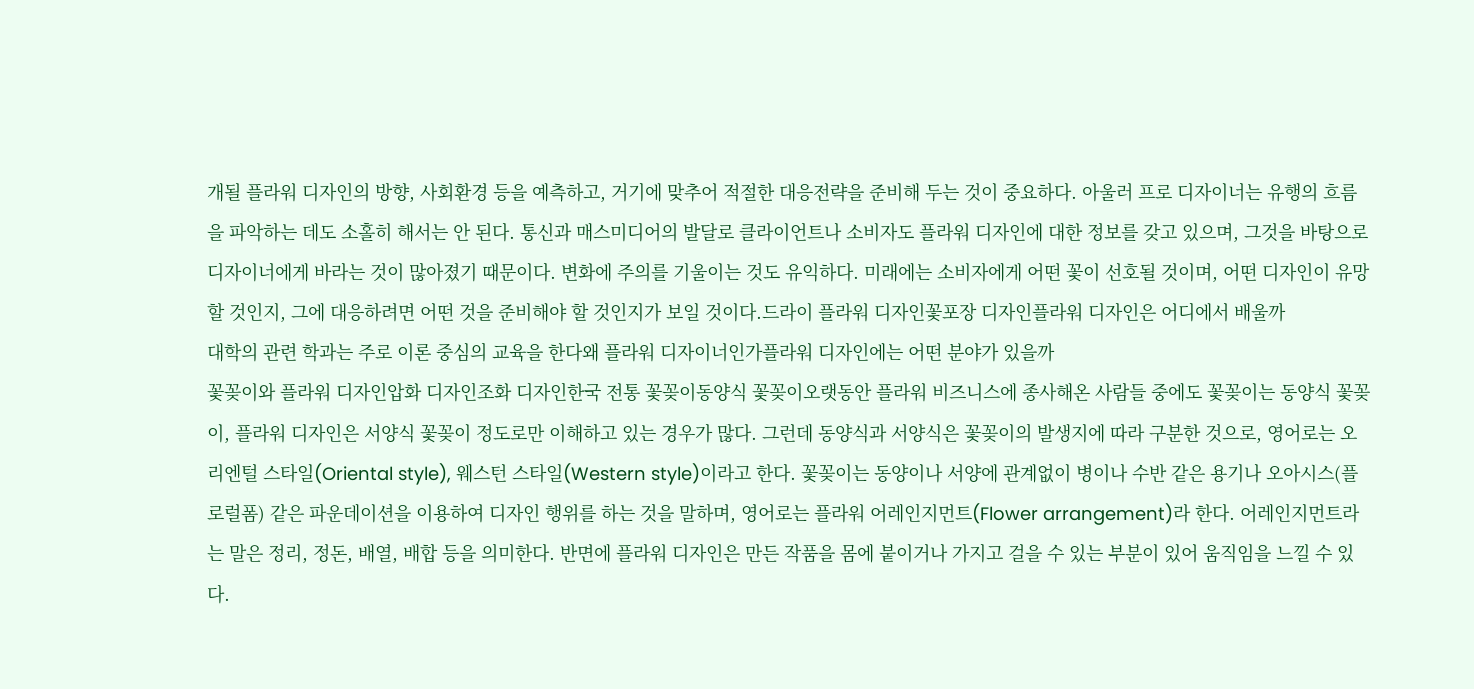개될 플라워 디자인의 방향, 사회환경 등을 예측하고, 거기에 맞추어 적절한 대응전략을 준비해 두는 것이 중요하다. 아울러 프로 디자이너는 유행의 흐름을 파악하는 데도 소홀히 해서는 안 된다. 통신과 매스미디어의 발달로 클라이언트나 소비자도 플라워 디자인에 대한 정보를 갖고 있으며, 그것을 바탕으로 디자이너에게 바라는 것이 많아졌기 때문이다. 변화에 주의를 기울이는 것도 유익하다. 미래에는 소비자에게 어떤 꽃이 선호될 것이며, 어떤 디자인이 유망할 것인지, 그에 대응하려면 어떤 것을 준비해야 할 것인지가 보일 것이다.드라이 플라워 디자인꽃포장 디자인플라워 디자인은 어디에서 배울까
대학의 관련 학과는 주로 이론 중심의 교육을 한다왜 플라워 디자이너인가플라워 디자인에는 어떤 분야가 있을까
꽃꽂이와 플라워 디자인압화 디자인조화 디자인한국 전통 꽃꽂이동양식 꽃꽂이오랫동안 플라워 비즈니스에 종사해온 사람들 중에도 꽃꽂이는 동양식 꽃꽂이, 플라워 디자인은 서양식 꽃꽂이 정도로만 이해하고 있는 경우가 많다. 그런데 동양식과 서양식은 꽃꽂이의 발생지에 따라 구분한 것으로, 영어로는 오리엔털 스타일(Oriental style), 웨스턴 스타일(Western style)이라고 한다. 꽃꽂이는 동양이나 서양에 관계없이 병이나 수반 같은 용기나 오아시스(플로럴폼) 같은 파운데이션을 이용하여 디자인 행위를 하는 것을 말하며, 영어로는 플라워 어레인지먼트(Flower arrangement)라 한다. 어레인지먼트라는 말은 정리, 정돈, 배열, 배합 등을 의미한다. 반면에 플라워 디자인은 만든 작품을 몸에 붙이거나 가지고 걸을 수 있는 부분이 있어 움직임을 느낄 수 있다.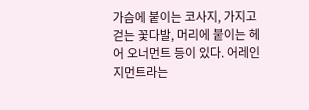가슴에 붙이는 코사지, 가지고 걷는 꽃다발, 머리에 붙이는 헤어 오너먼트 등이 있다. 어레인지먼트라는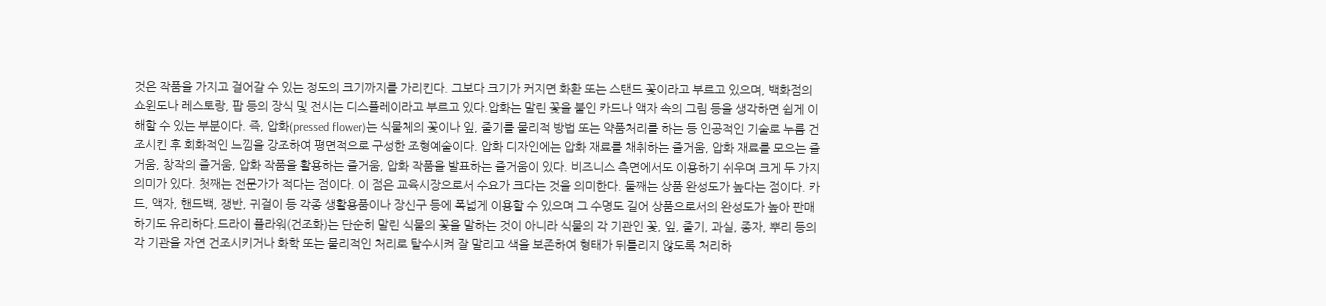것은 작품을 가지고 걸어갈 수 있는 정도의 크기까지를 가리킨다. 그보다 크기가 커지면 화환 또는 스탠드 꽃이라고 부르고 있으며, 백화점의 쇼윈도나 레스토랑, 팝 등의 장식 및 전시는 디스플레이라고 부르고 있다.압화는 말린 꽃을 붙인 카드나 액자 속의 그림 등을 생각하면 쉽게 이해할 수 있는 부분이다. 즉, 압화(pressed flower)는 식물체의 꽃이나 잎, 줄기를 물리적 방법 또는 약품처리를 하는 등 인공적인 기술로 누름 건조시킨 후 회화적인 느낌을 강조하여 평면적으로 구성한 조형예술이다. 압화 디자인에는 압화 재료를 채취하는 즐거움, 압화 재료를 모으는 즐거움, 창작의 즐거움, 압화 작품을 활용하는 즐거움, 압화 작품을 발표하는 즐거움이 있다. 비즈니스 측면에서도 이용하기 쉬우며 크게 두 가지 의미가 있다. 첫째는 전문가가 적다는 점이다. 이 점은 교육시장으로서 수요가 크다는 것을 의미한다. 둘째는 상품 완성도가 높다는 점이다. 카드, 액자, 핸드백, 쟁반, 귀걸이 등 각종 생활용품이나 장신구 등에 폭넓게 이용할 수 있으며 그 수명도 길어 상품으로서의 완성도가 높아 판매하기도 유리하다.드라이 플라워(건조화)는 단순히 말린 식물의 꽃을 말하는 것이 아니라 식물의 각 기관인 꽃, 잎, 줄기, 과실, 종자, 뿌리 등의 각 기관을 자연 건조시키거나 화학 또는 물리적인 처리로 탈수시켜 잘 말리고 색을 보존하여 형태가 뒤틀리지 않도록 처리하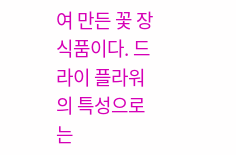여 만든 꽃 장식품이다. 드라이 플라워의 특성으로는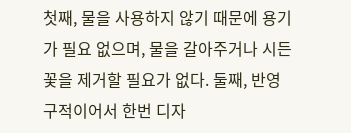첫째, 물을 사용하지 않기 때문에 용기가 필요 없으며, 물을 갈아주거나 시든 꽃을 제거할 필요가 없다. 둘째, 반영구적이어서 한번 디자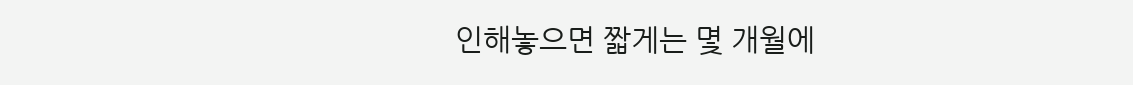인해놓으면 짧게는 몇 개월에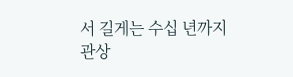서 길게는 수십 년까지 관상